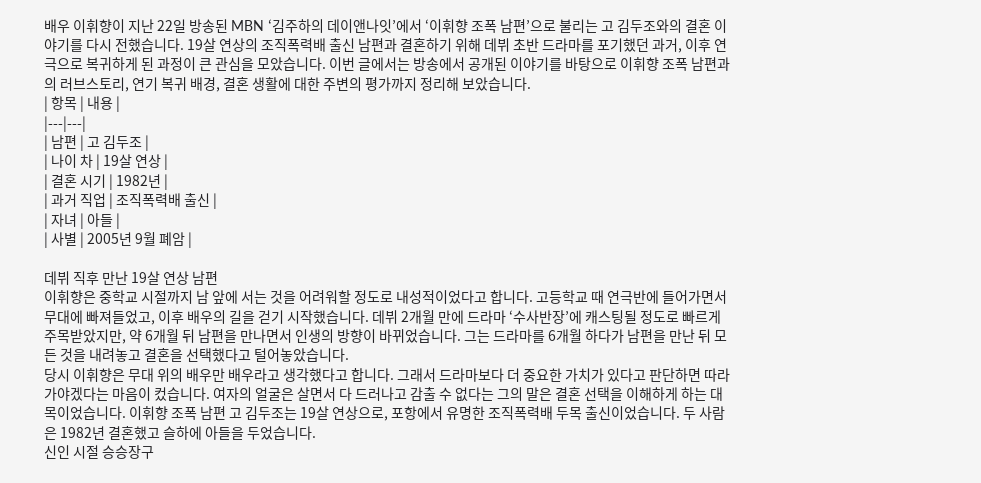배우 이휘향이 지난 22일 방송된 MBN ‘김주하의 데이앤나잇’에서 ‘이휘향 조폭 남편’으로 불리는 고 김두조와의 결혼 이야기를 다시 전했습니다. 19살 연상의 조직폭력배 출신 남편과 결혼하기 위해 데뷔 초반 드라마를 포기했던 과거, 이후 연극으로 복귀하게 된 과정이 큰 관심을 모았습니다. 이번 글에서는 방송에서 공개된 이야기를 바탕으로 이휘향 조폭 남편과의 러브스토리, 연기 복귀 배경, 결혼 생활에 대한 주변의 평가까지 정리해 보았습니다.
| 항목 | 내용 |
|---|---|
| 남편 | 고 김두조 |
| 나이 차 | 19살 연상 |
| 결혼 시기 | 1982년 |
| 과거 직업 | 조직폭력배 출신 |
| 자녀 | 아들 |
| 사별 | 2005년 9월 폐암 |

데뷔 직후 만난 19살 연상 남편
이휘향은 중학교 시절까지 남 앞에 서는 것을 어려워할 정도로 내성적이었다고 합니다. 고등학교 때 연극반에 들어가면서 무대에 빠져들었고, 이후 배우의 길을 걷기 시작했습니다. 데뷔 2개월 만에 드라마 ‘수사반장’에 캐스팅될 정도로 빠르게 주목받았지만, 약 6개월 뒤 남편을 만나면서 인생의 방향이 바뀌었습니다. 그는 드라마를 6개월 하다가 남편을 만난 뒤 모든 것을 내려놓고 결혼을 선택했다고 털어놓았습니다.
당시 이휘향은 무대 위의 배우만 배우라고 생각했다고 합니다. 그래서 드라마보다 더 중요한 가치가 있다고 판단하면 따라가야겠다는 마음이 컸습니다. 여자의 얼굴은 살면서 다 드러나고 감출 수 없다는 그의 말은 결혼 선택을 이해하게 하는 대목이었습니다. 이휘향 조폭 남편 고 김두조는 19살 연상으로, 포항에서 유명한 조직폭력배 두목 출신이었습니다. 두 사람은 1982년 결혼했고 슬하에 아들을 두었습니다.
신인 시절 승승장구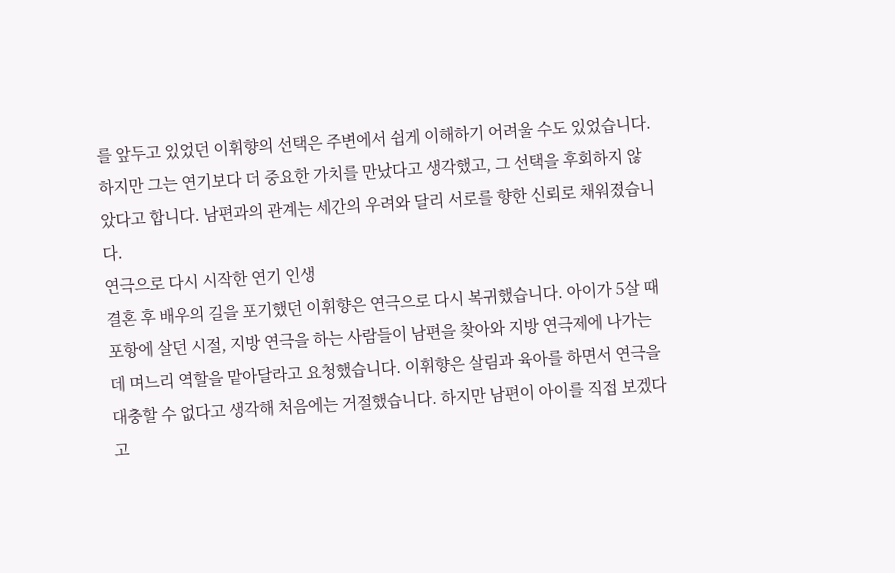를 앞두고 있었던 이휘향의 선택은 주변에서 쉽게 이해하기 어려울 수도 있었습니다. 하지만 그는 연기보다 더 중요한 가치를 만났다고 생각했고, 그 선택을 후회하지 않았다고 합니다. 남편과의 관계는 세간의 우려와 달리 서로를 향한 신뢰로 채워졌습니다.
연극으로 다시 시작한 연기 인생
결혼 후 배우의 길을 포기했던 이휘향은 연극으로 다시 복귀했습니다. 아이가 5살 때 포항에 살던 시절, 지방 연극을 하는 사람들이 남편을 찾아와 지방 연극제에 나가는데 며느리 역할을 맡아달라고 요청했습니다. 이휘향은 살림과 육아를 하면서 연극을 대충할 수 없다고 생각해 처음에는 거절했습니다. 하지만 남편이 아이를 직접 보겠다고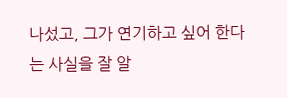나섰고, 그가 연기하고 싶어 한다는 사실을 잘 알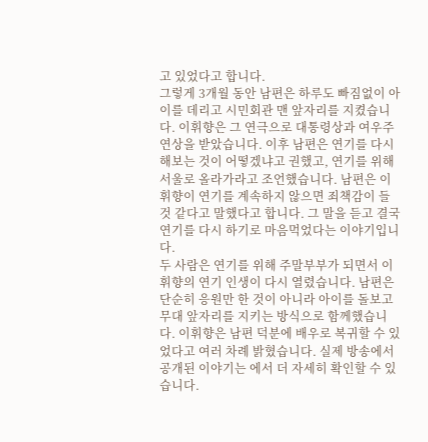고 있었다고 합니다.
그렇게 3개월 동안 남편은 하루도 빠짐없이 아이를 데리고 시민회관 맨 앞자리를 지켰습니다. 이휘향은 그 연극으로 대통령상과 여우주연상을 받았습니다. 이후 남편은 연기를 다시 해보는 것이 어떻겠냐고 권했고, 연기를 위해 서울로 올라가라고 조언했습니다. 남편은 이휘향이 연기를 계속하지 않으면 죄책감이 들 것 같다고 말했다고 합니다. 그 말을 듣고 결국 연기를 다시 하기로 마음먹었다는 이야기입니다.
두 사람은 연기를 위해 주말부부가 되면서 이휘향의 연기 인생이 다시 열렸습니다. 남편은 단순히 응원만 한 것이 아니라 아이를 돌보고 무대 앞자리를 지키는 방식으로 함께했습니다. 이휘향은 남편 덕분에 배우로 복귀할 수 있었다고 여러 차례 밝혔습니다. 실제 방송에서 공개된 이야기는 에서 더 자세히 확인할 수 있습니다.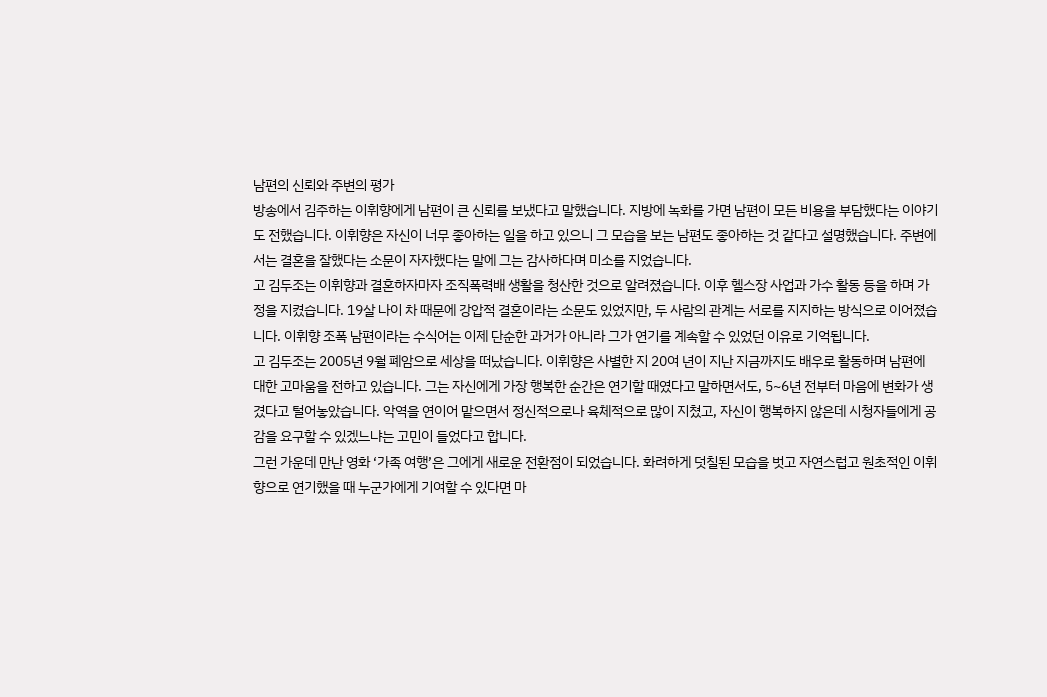남편의 신뢰와 주변의 평가
방송에서 김주하는 이휘향에게 남편이 큰 신뢰를 보냈다고 말했습니다. 지방에 녹화를 가면 남편이 모든 비용을 부담했다는 이야기도 전했습니다. 이휘향은 자신이 너무 좋아하는 일을 하고 있으니 그 모습을 보는 남편도 좋아하는 것 같다고 설명했습니다. 주변에서는 결혼을 잘했다는 소문이 자자했다는 말에 그는 감사하다며 미소를 지었습니다.
고 김두조는 이휘향과 결혼하자마자 조직폭력배 생활을 청산한 것으로 알려졌습니다. 이후 헬스장 사업과 가수 활동 등을 하며 가정을 지켰습니다. 19살 나이 차 때문에 강압적 결혼이라는 소문도 있었지만, 두 사람의 관계는 서로를 지지하는 방식으로 이어졌습니다. 이휘향 조폭 남편이라는 수식어는 이제 단순한 과거가 아니라 그가 연기를 계속할 수 있었던 이유로 기억됩니다.
고 김두조는 2005년 9월 폐암으로 세상을 떠났습니다. 이휘향은 사별한 지 20여 년이 지난 지금까지도 배우로 활동하며 남편에 대한 고마움을 전하고 있습니다. 그는 자신에게 가장 행복한 순간은 연기할 때였다고 말하면서도, 5~6년 전부터 마음에 변화가 생겼다고 털어놓았습니다. 악역을 연이어 맡으면서 정신적으로나 육체적으로 많이 지쳤고, 자신이 행복하지 않은데 시청자들에게 공감을 요구할 수 있겠느냐는 고민이 들었다고 합니다.
그런 가운데 만난 영화 ‘가족 여행’은 그에게 새로운 전환점이 되었습니다. 화려하게 덧칠된 모습을 벗고 자연스럽고 원초적인 이휘향으로 연기했을 때 누군가에게 기여할 수 있다면 마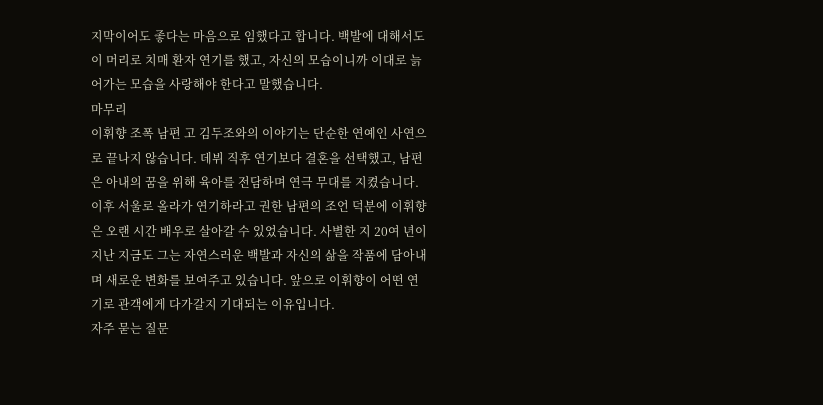지막이어도 좋다는 마음으로 임했다고 합니다. 백발에 대해서도 이 머리로 치매 환자 연기를 했고, 자신의 모습이니까 이대로 늙어가는 모습을 사랑해야 한다고 말했습니다.
마무리
이휘향 조폭 남편 고 김두조와의 이야기는 단순한 연예인 사연으로 끝나지 않습니다. 데뷔 직후 연기보다 결혼을 선택했고, 남편은 아내의 꿈을 위해 육아를 전담하며 연극 무대를 지켰습니다. 이후 서울로 올라가 연기하라고 권한 남편의 조언 덕분에 이휘향은 오랜 시간 배우로 살아갈 수 있었습니다. 사별한 지 20여 년이 지난 지금도 그는 자연스러운 백발과 자신의 삶을 작품에 담아내며 새로운 변화를 보여주고 있습니다. 앞으로 이휘향이 어떤 연기로 관객에게 다가갈지 기대되는 이유입니다.
자주 묻는 질문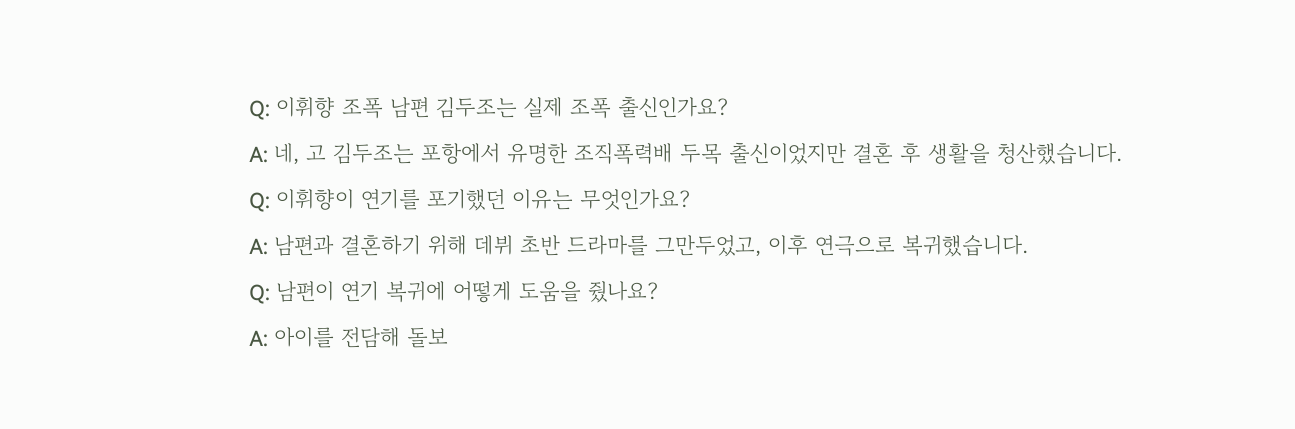Q: 이휘향 조폭 남편 김두조는 실제 조폭 출신인가요?
A: 네, 고 김두조는 포항에서 유명한 조직폭력배 두목 출신이었지만 결혼 후 생활을 청산했습니다.
Q: 이휘향이 연기를 포기했던 이유는 무엇인가요?
A: 남편과 결혼하기 위해 데뷔 초반 드라마를 그만두었고, 이후 연극으로 복귀했습니다.
Q: 남편이 연기 복귀에 어떻게 도움을 줬나요?
A: 아이를 전담해 돌보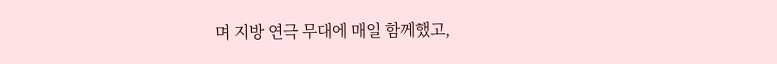며 지방 연극 무대에 매일 함께했고,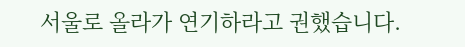서울로 올라가 연기하라고 권했습니다.